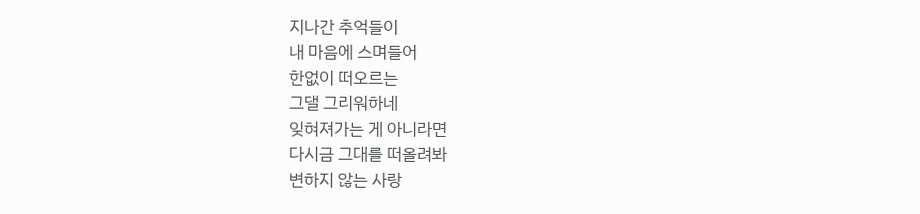지나간 추억들이
내 마음에 스며들어
한없이 떠오르는
그댈 그리워하네
잊혀져가는 게 아니라면
다시금 그대를 떠올려봐
변하지 않는 사랑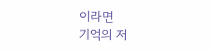이라면
기억의 저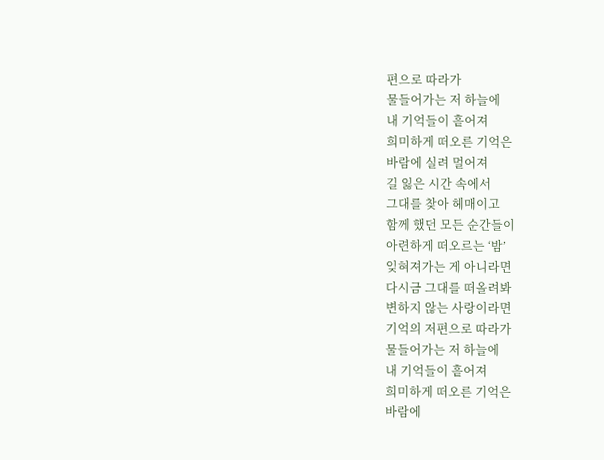편으로 따라가
물들어가는 저 하늘에
내 기억들이 흩어져
희미하게 떠오른 기억은
바람에 실려 멀어져
길 잃은 시간 속에서
그대를 찾아 헤매이고
함께 했던 모든 순간들이
아련하게 떠오르는 ‘밤’
잊혀져가는 게 아니라면
다시금 그대를 떠올려봐
변하지 않는 사랑이라면
기억의 저편으로 따라가
물들어가는 저 하늘에
내 기억들이 흩어져
희미하게 떠오른 기억은
바람에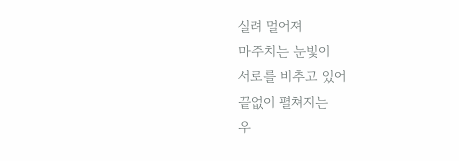실려 멀어져
마주치는 눈빛이
서로를 비추고 있어
끝없이 펼쳐지는
우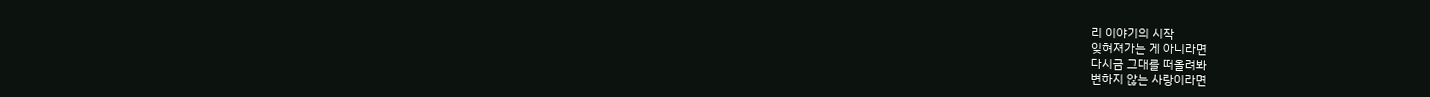리 이야기의 시작
잊혀져가는 게 아니라면
다시금 그대를 떠올려봐
변하지 않는 사랑이라면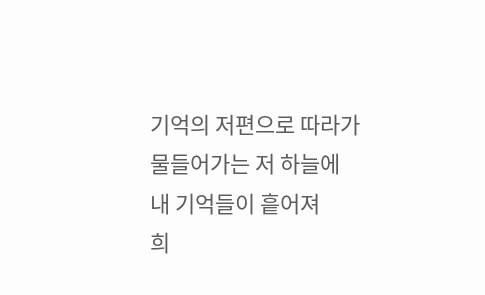기억의 저편으로 따라가
물들어가는 저 하늘에
내 기억들이 흩어져
희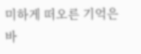미하게 떠오른 기억은
바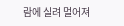람에 실려 멀어져